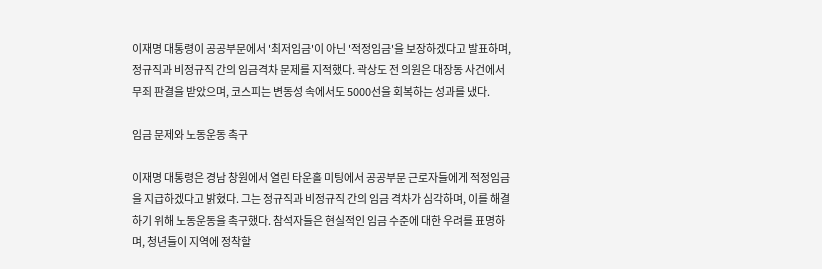이재명 대통령이 공공부문에서 '최저임금'이 아닌 '적정임금'을 보장하겠다고 발표하며, 정규직과 비정규직 간의 임금격차 문제를 지적했다. 곽상도 전 의원은 대장동 사건에서 무죄 판결을 받았으며, 코스피는 변동성 속에서도 5000선을 회복하는 성과를 냈다.

임금 문제와 노동운동 촉구

이재명 대통령은 경남 창원에서 열린 타운홀 미팅에서 공공부문 근로자들에게 적정임금을 지급하겠다고 밝혔다. 그는 정규직과 비정규직 간의 임금 격차가 심각하며, 이를 해결하기 위해 노동운동을 촉구했다. 참석자들은 현실적인 임금 수준에 대한 우려를 표명하며, 청년들이 지역에 정착할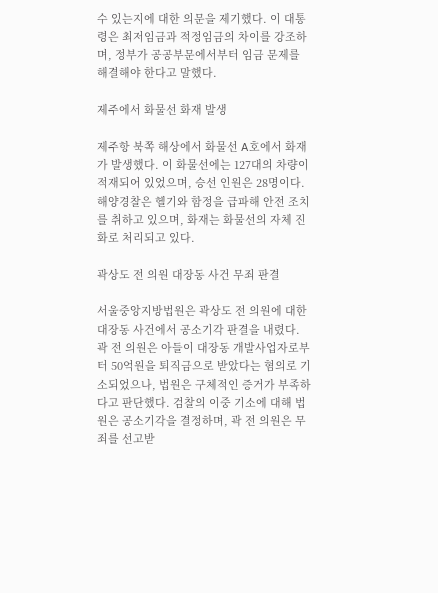수 있는지에 대한 의문을 제기했다. 이 대통령은 최저임금과 적정임금의 차이를 강조하며, 정부가 공공부문에서부터 임금 문제를 해결해야 한다고 말했다.

제주에서 화물선 화재 발생

제주항 북쪽 해상에서 화물선 A호에서 화재가 발생했다. 이 화물선에는 127대의 차량이 적재되어 있었으며, 승선 인원은 28명이다. 해양경찰은 헬기와 함정을 급파해 안전 조치를 취하고 있으며, 화재는 화물선의 자체 진화로 처리되고 있다.

곽상도 전 의원 대장동 사건 무죄 판결

서울중앙지방법원은 곽상도 전 의원에 대한 대장동 사건에서 공소기각 판결을 내렸다. 곽 전 의원은 아들이 대장동 개발사업자로부터 50억원을 퇴직금으로 받았다는 혐의로 기소되었으나, 법원은 구체적인 증거가 부족하다고 판단했다. 검찰의 이중 기소에 대해 법원은 공소기각을 결정하며, 곽 전 의원은 무죄를 선고받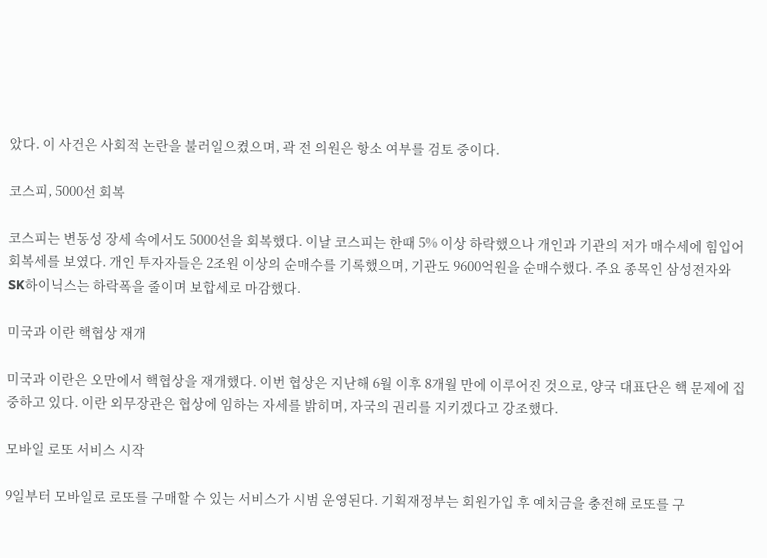았다. 이 사건은 사회적 논란을 불러일으켰으며, 곽 전 의원은 항소 여부를 검토 중이다.

코스피, 5000선 회복

코스피는 변동성 장세 속에서도 5000선을 회복했다. 이날 코스피는 한때 5% 이상 하락했으나 개인과 기관의 저가 매수세에 힘입어 회복세를 보였다. 개인 투자자들은 2조원 이상의 순매수를 기록했으며, 기관도 9600억원을 순매수했다. 주요 종목인 삼성전자와 SK하이닉스는 하락폭을 줄이며 보합세로 마감했다.

미국과 이란 핵협상 재개

미국과 이란은 오만에서 핵협상을 재개했다. 이번 협상은 지난해 6월 이후 8개월 만에 이루어진 것으로, 양국 대표단은 핵 문제에 집중하고 있다. 이란 외무장관은 협상에 임하는 자세를 밝히며, 자국의 권리를 지키겠다고 강조했다.

모바일 로또 서비스 시작

9일부터 모바일로 로또를 구매할 수 있는 서비스가 시범 운영된다. 기획재정부는 회원가입 후 예치금을 충전해 로또를 구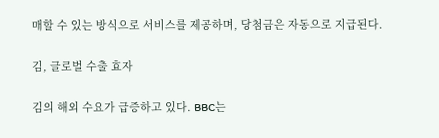매할 수 있는 방식으로 서비스를 제공하며, 당첨금은 자동으로 지급된다.

김, 글로벌 수출 효자

김의 해외 수요가 급증하고 있다. BBC는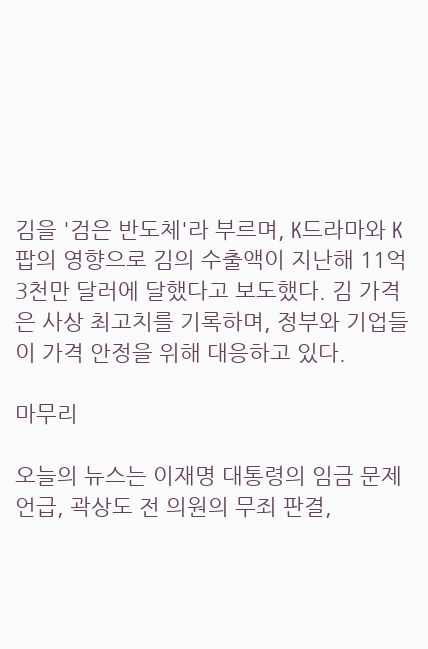김을 '검은 반도체'라 부르며, K드라마와 K팝의 영향으로 김의 수출액이 지난해 11억 3천만 달러에 달했다고 보도했다. 김 가격은 사상 최고치를 기록하며, 정부와 기업들이 가격 안정을 위해 대응하고 있다.

마무리

오늘의 뉴스는 이재명 대통령의 임금 문제 언급, 곽상도 전 의원의 무죄 판결,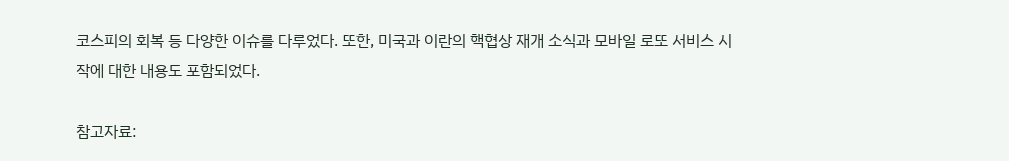코스피의 회복 등 다양한 이슈를 다루었다. 또한, 미국과 이란의 핵협상 재개 소식과 모바일 로또 서비스 시작에 대한 내용도 포함되었다.

참고자료: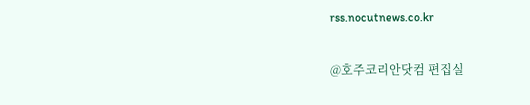rss.nocutnews.co.kr

@호주코리안닷컴 편집실